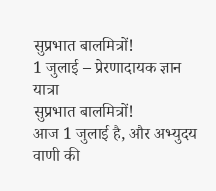सुप्रभात बालमित्रों!
1 जुलाई – प्रेरणादायक ज्ञान यात्रा
सुप्रभात बालमित्रों!
आज 1 जुलाई है, और अभ्युदय वाणी की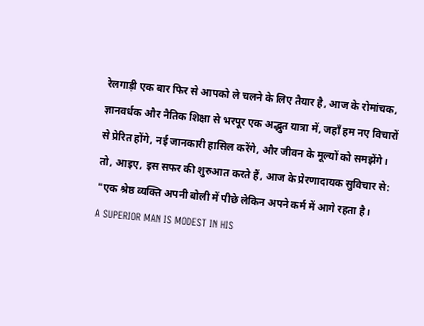रेलगाड़ी एक बार फिर से आपको ले चलने के लिए तैयार है, आज के रोमांचक, ज्ञानवर्धक और नैतिक शिक्षा से भरपूर एक अद्भुत यात्रा में, जहाँ हम नए विचारों से प्रेरित होंगे, नई जानकारी हासिल करेंगे, और जीवन के मूल्यों को समझेंगे।
तो, आइए, इस सफर की शुरुआत करते हैं, आज के प्रेरणादायक सुविचार से:
"एक श्रेष्ठ व्यक्ति अपनी बोली में पीछे लेकिन अपने कर्म में आगे रहता है।
A SUPERIOR MAN IS MODEST IN HIS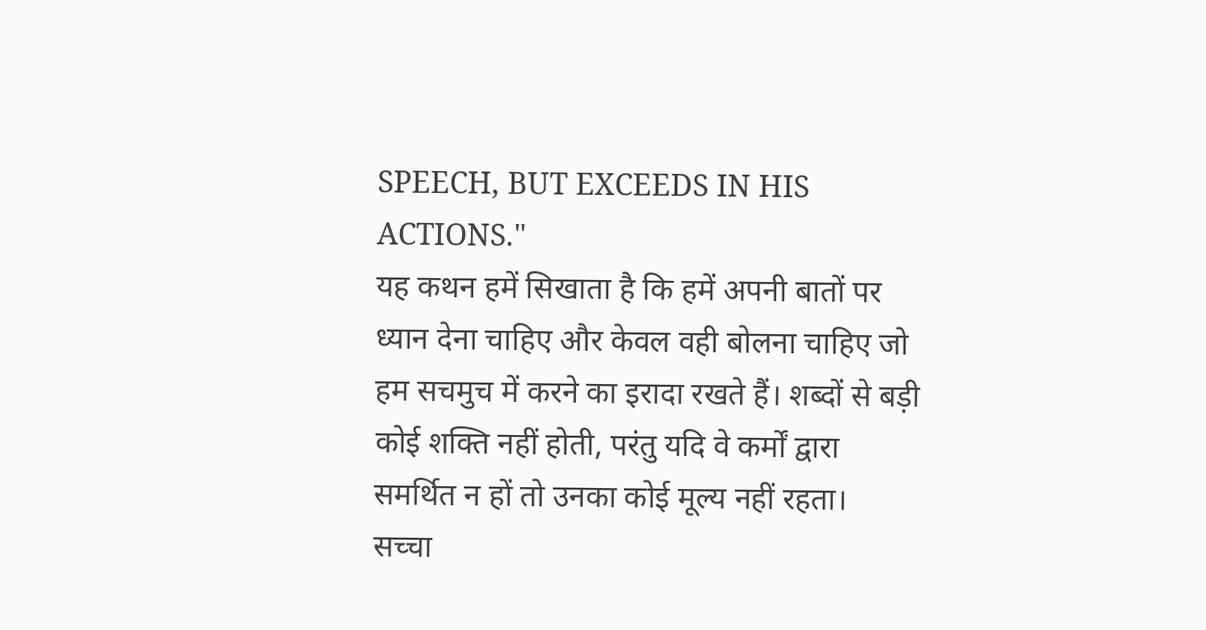SPEECH, BUT EXCEEDS IN HIS ACTIONS."
यह कथन हमें सिखाता है कि हमें अपनी बातों पर ध्यान देना चाहिए और केवल वही बोलना चाहिए जो हम सचमुच में करने का इरादा रखते हैं। शब्दों से बड़ी कोई शक्ति नहीं होती, परंतु यदि वे कर्मों द्वारा समर्थित न हों तो उनका कोई मूल्य नहीं रहता।
सच्चा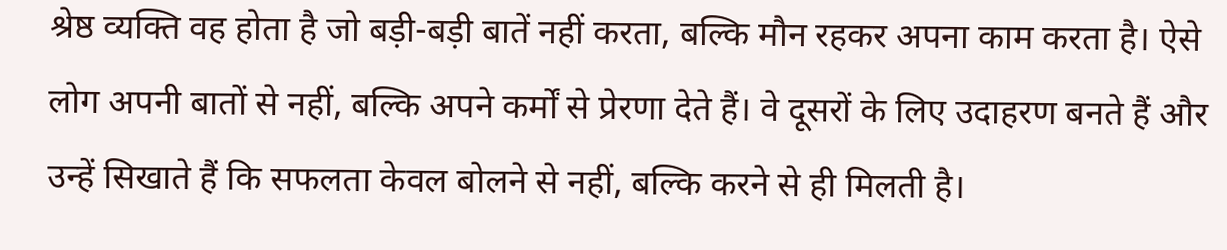श्रेष्ठ व्यक्ति वह होता है जो बड़ी-बड़ी बातें नहीं करता, बल्कि मौन रहकर अपना काम करता है। ऐसे लोग अपनी बातों से नहीं, बल्कि अपने कर्मों से प्रेरणा देते हैं। वे दूसरों के लिए उदाहरण बनते हैं और उन्हें सिखाते हैं कि सफलता केवल बोलने से नहीं, बल्कि करने से ही मिलती है।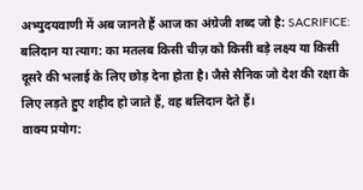अभ्युदयवाणी में अब जानते हैं आज का अंग्रेजी शब्द जो है: SACRIFICE: बलिदान या त्याग: का मतलब किसी चीज़ को किसी बड़े लक्ष्य या किसी दूसरे की भलाई के लिए छोड़ देना होता है। जैसे सैनिक जो देश की रक्षा के लिए लड़ते हुए शहीद हो जाते हैं, वह बलिदान देते हैं।
वाक्य प्रयोग: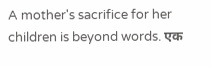A mother's sacrifice for her children is beyond words. एक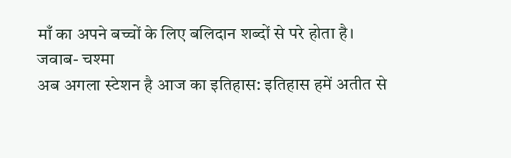माँ का अपने बच्चों के लिए बलिदान शब्दों से परे होता है।
जवाब- चश्मा
अब अगला स्टेशन है आज का इतिहास: इतिहास हमें अतीत से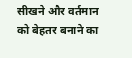सीखने और वर्तमान को बेहतर बनाने का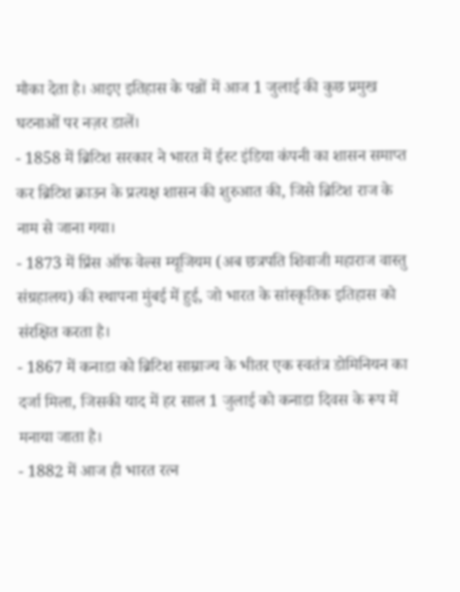मौका देता है। आइए इतिहास के पन्नों में आज 1 जुलाई की कुछ प्रमुख घटनाओं पर नज़र डालें।
- 1858 में ब्रिटिश सरकार ने भारत में ईस्ट इंडिया कंपनी का शासन समाप्त कर ब्रिटिश क्राउन के प्रत्यक्ष शासन की शुरुआत की, जिसे ब्रिटिश राज के नाम से जाना गया।
- 1873 में प्रिंस ऑफ वेल्स म्यूजियम (अब छत्रपति शिवाजी महाराज वास्तु संग्रहालय) की स्थापना मुंबई में हुई, जो भारत के सांस्कृतिक इतिहास को संरक्षित करता है।
- 1867 में कनाडा को ब्रिटिश साम्राज्य के भीतर एक स्वतंत्र डोमिनियन का दर्जा मिला, जिसकी याद में हर साल 1 जुलाई को कनाडा दिवस के रूप में मनाया जाता है।
- 1882 में आज ही भारत रत्न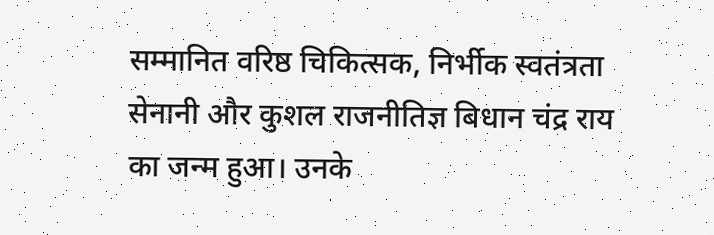सम्मानित वरिष्ठ चिकित्सक, निर्भीक स्वतंत्रता सेनानी और कुशल राजनीतिज्ञ बिधान चंद्र राय का जन्म हुआ। उनके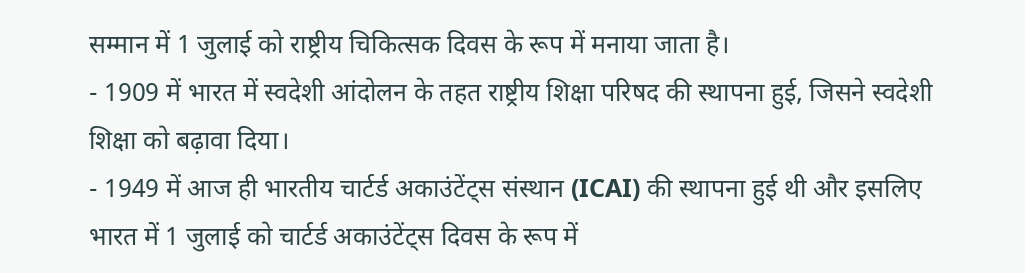सम्मान में 1 जुलाई को राष्ट्रीय चिकित्सक दिवस के रूप में मनाया जाता है।
- 1909 में भारत में स्वदेशी आंदोलन के तहत राष्ट्रीय शिक्षा परिषद की स्थापना हुई, जिसने स्वदेशी शिक्षा को बढ़ावा दिया।
- 1949 में आज ही भारतीय चार्टर्ड अकाउंटेंट्स संस्थान (ICAI) की स्थापना हुई थी और इसलिए भारत में 1 जुलाई को चार्टर्ड अकाउंटेंट्स दिवस के रूप में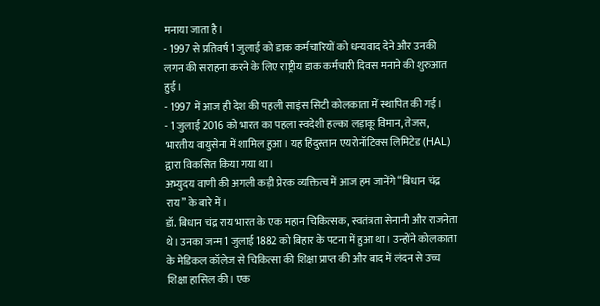मनाया जाता है।
- 1997 से प्रतिवर्ष 1 जुलाई को डाक कर्मचारियों को धन्यवाद देने और उनकी लगन की सराहना करने के लिए राष्ट्रीय डाक कर्मचारी दिवस मनाने की शुरुआत हुई।
- 1997 में आज ही देश की पहली साइंस सिटी कोलकाता में स्थापित की गई।
- 1 जुलाई 2016 को भारत का पहला स्वदेशी हल्का लड़ाकू विमान, तेजस, भारतीय वायुसेना में शामिल हुआ। यह हिंदुस्तान एयरोनॉटिक्स लिमिटेड (HAL) द्वारा विकसित किया गया था।
अभ्युदय वाणी की अगली कड़ी प्रेरक व्यक्तित्व में आज हम जानेंगे “बिधान चंद्र राय” के बारे में।
डॉ. बिधान चंद्र राय भारत के एक महान चिकित्सक, स्वतंत्रता सेनानी और राजनेता थे। उनका जन्म 1 जुलाई 1882 को बिहार के पटना में हुआ था। उन्होंने कोलकाता के मेडिकल कॉलेज से चिकित्सा की शिक्षा प्राप्त की और बाद में लंदन से उच्च शिक्षा हासिल की। एक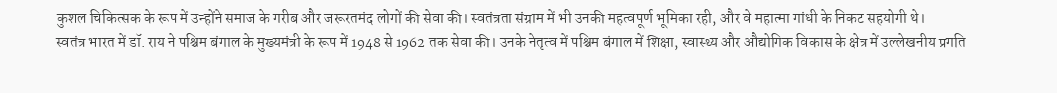कुशल चिकित्सक के रूप में उन्होंने समाज के गरीब और जरूरतमंद लोगों की सेवा की। स्वतंत्रता संग्राम में भी उनकी महत्वपूर्ण भूमिका रही, और वे महात्मा गांधी के निकट सहयोगी थे।
स्वतंत्र भारत में डॉ. राय ने पश्चिम बंगाल के मुख्यमंत्री के रूप में 1948 से 1962 तक सेवा की। उनके नेतृत्व में पश्चिम बंगाल में शिक्षा, स्वास्थ्य और औद्योगिक विकास के क्षेत्र में उल्लेखनीय प्रगति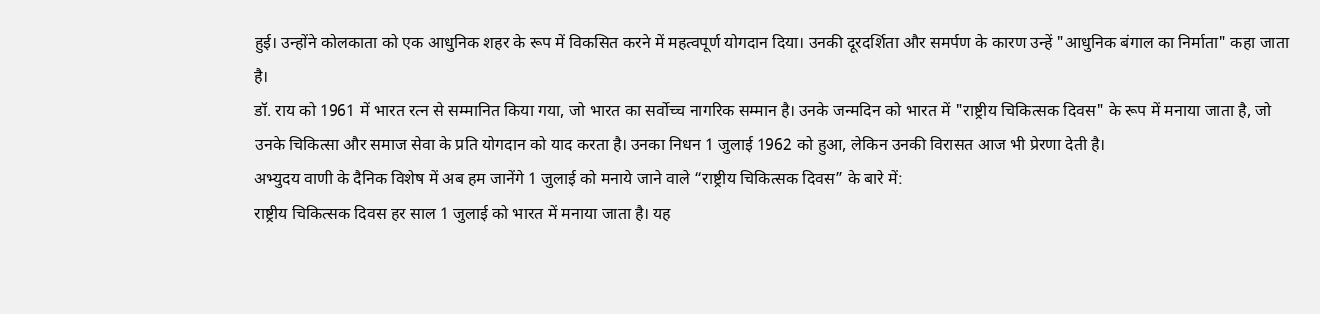हुई। उन्होंने कोलकाता को एक आधुनिक शहर के रूप में विकसित करने में महत्वपूर्ण योगदान दिया। उनकी दूरदर्शिता और समर्पण के कारण उन्हें "आधुनिक बंगाल का निर्माता" कहा जाता है।
डॉ. राय को 1961 में भारत रत्न से सम्मानित किया गया, जो भारत का सर्वोच्च नागरिक सम्मान है। उनके जन्मदिन को भारत में "राष्ट्रीय चिकित्सक दिवस" के रूप में मनाया जाता है, जो उनके चिकित्सा और समाज सेवा के प्रति योगदान को याद करता है। उनका निधन 1 जुलाई 1962 को हुआ, लेकिन उनकी विरासत आज भी प्रेरणा देती है।
अभ्युदय वाणी के दैनिक विशेष में अब हम जानेंगे 1 जुलाई को मनाये जाने वाले “राष्ट्रीय चिकित्सक दिवस” के बारे में:
राष्ट्रीय चिकित्सक दिवस हर साल 1 जुलाई को भारत में मनाया जाता है। यह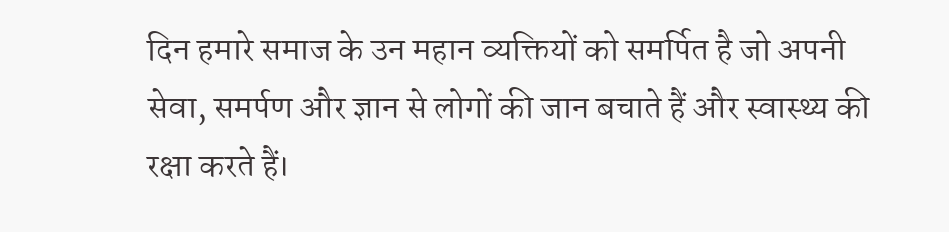दिन हमारे समाज के उन महान व्यक्तियों को समर्पित है जो अपनी सेवा, समर्पण और ज्ञान से लोगों की जान बचाते हैं और स्वास्थ्य की रक्षा करते हैं।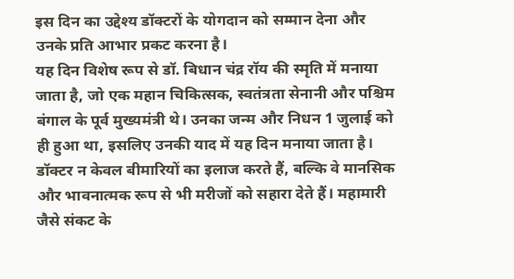इस दिन का उद्देश्य डॉक्टरों के योगदान को सम्मान देना और उनके प्रति आभार प्रकट करना है।
यह दिन विशेष रूप से डॉ. बिधान चंद्र रॉय की स्मृति में मनाया जाता है, जो एक महान चिकित्सक, स्वतंत्रता सेनानी और पश्चिम बंगाल के पूर्व मुख्यमंत्री थे। उनका जन्म और निधन 1 जुलाई को ही हुआ था, इसलिए उनकी याद में यह दिन मनाया जाता है।
डॉक्टर न केवल बीमारियों का इलाज करते हैं, बल्कि वे मानसिक और भावनात्मक रूप से भी मरीजों को सहारा देते हैं। महामारी जैसे संकट के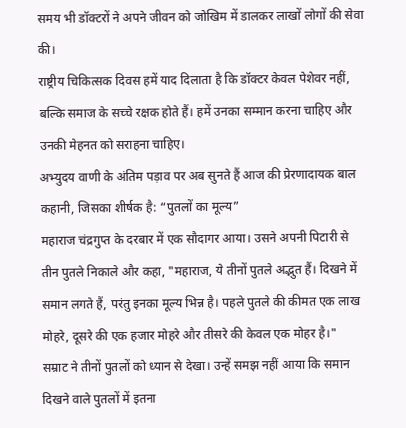समय भी डॉक्टरों ने अपने जीवन को जोखिम में डालकर लाखों लोगों की सेवा की।
राष्ट्रीय चिकित्सक दिवस हमें याद दिलाता है कि डॉक्टर केवल पेशेवर नहीं, बल्कि समाज के सच्चे रक्षक होते हैं। हमें उनका सम्मान करना चाहिए और उनकी मेहनत को सराहना चाहिए।
अभ्युदय वाणी के अंतिम पड़ाव पर अब सुनते हैं आज की प्रेरणादायक बाल कहानी, जिसका शीर्षक है: “पुतलों का मूल्य”
महाराज चंद्रगुप्त के दरबार में एक सौदागर आया। उसने अपनी पिटारी से तीन पुतले निकाले और कहा, "महाराज, ये तीनों पुतले अद्भुत हैं। दिखने में समान लगते हैं, परंतु इनका मूल्य भिन्न है। पहले पुतले की कीमत एक लाख मोहरे, दूसरे की एक हजार मोहरे और तीसरे की केवल एक मोहर है।"
सम्राट ने तीनों पुतलों को ध्यान से देखा। उन्हें समझ नहीं आया कि समान दिखने वाले पुतलों में इतना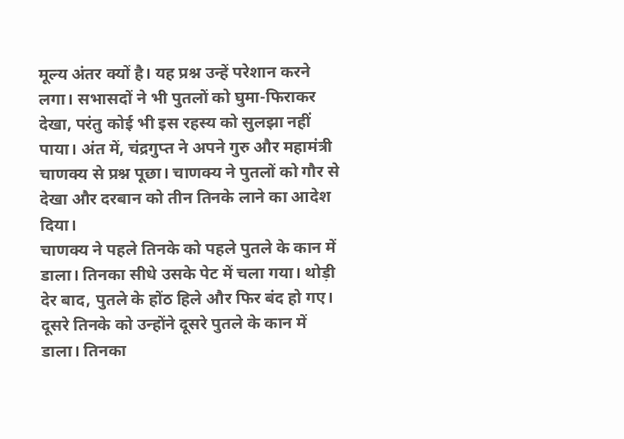मूल्य अंतर क्यों है। यह प्रश्न उन्हें परेशान करने लगा। सभासदों ने भी पुतलों को घुमा-फिराकर देखा, परंतु कोई भी इस रहस्य को सुलझा नहीं पाया। अंत में, चंद्रगुप्त ने अपने गुरु और महामंत्री चाणक्य से प्रश्न पूछा। चाणक्य ने पुतलों को गौर से देखा और दरबान को तीन तिनके लाने का आदेश दिया।
चाणक्य ने पहले तिनके को पहले पुतले के कान में डाला। तिनका सीधे उसके पेट में चला गया। थोड़ी देर बाद, पुतले के होंठ हिले और फिर बंद हो गए। दूसरे तिनके को उन्होंने दूसरे पुतले के कान में डाला। तिनका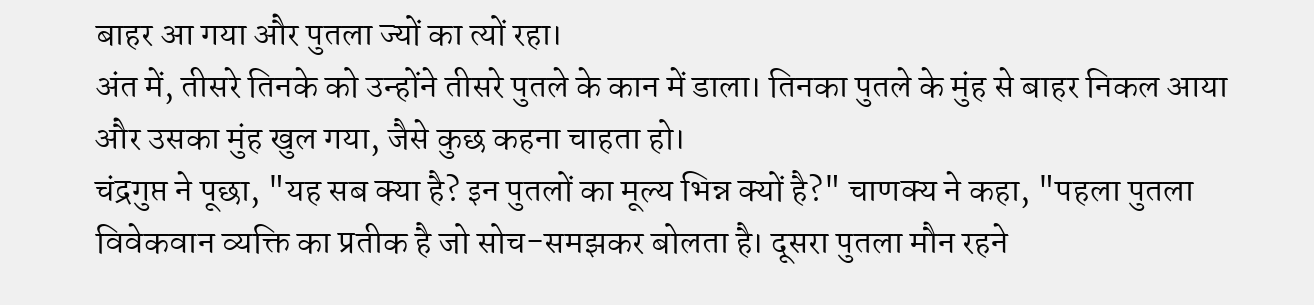बाहर आ गया और पुतला ज्यों का त्यों रहा।
अंत में, तीसरे तिनके को उन्होंने तीसरे पुतले के कान में डाला। तिनका पुतले के मुंह से बाहर निकल आया और उसका मुंह खुल गया, जैसे कुछ कहना चाहता हो।
चंद्रगुप्त ने पूछा, "यह सब क्या है? इन पुतलों का मूल्य भिन्न क्यों है?" चाणक्य ने कहा, "पहला पुतला विवेकवान व्यक्ति का प्रतीक है जो सोच-समझकर बोलता है। दूसरा पुतला मौन रहने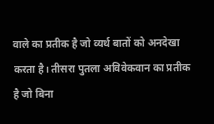वाले का प्रतीक है जो व्यर्थ बातों को अनदेखा करता है। तीसरा पुतला अविवेकवान का प्रतीक है जो बिना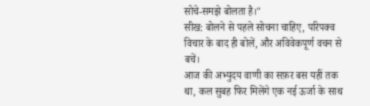सोचे-समझे बोलता है।"
सीख: बोलने से पहले सोचना चाहिए, परिपक्व विचार के बाद ही बोलें, और अविवेकपूर्ण वचन से बचें।
आज की अभ्युदय वाणी का सफ़र बस यहीं तक था, कल सुबह फिर मिलेंगे एक नई ऊर्जा के साथ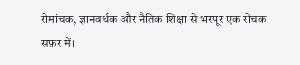रोमांचक, ज्ञानवर्धक और नैतिक शिक्षा से भरपूर एक रोचक सफ़र में।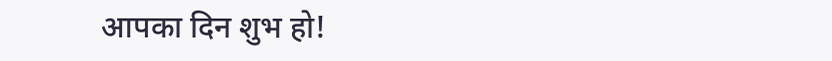आपका दिन शुभ हो!